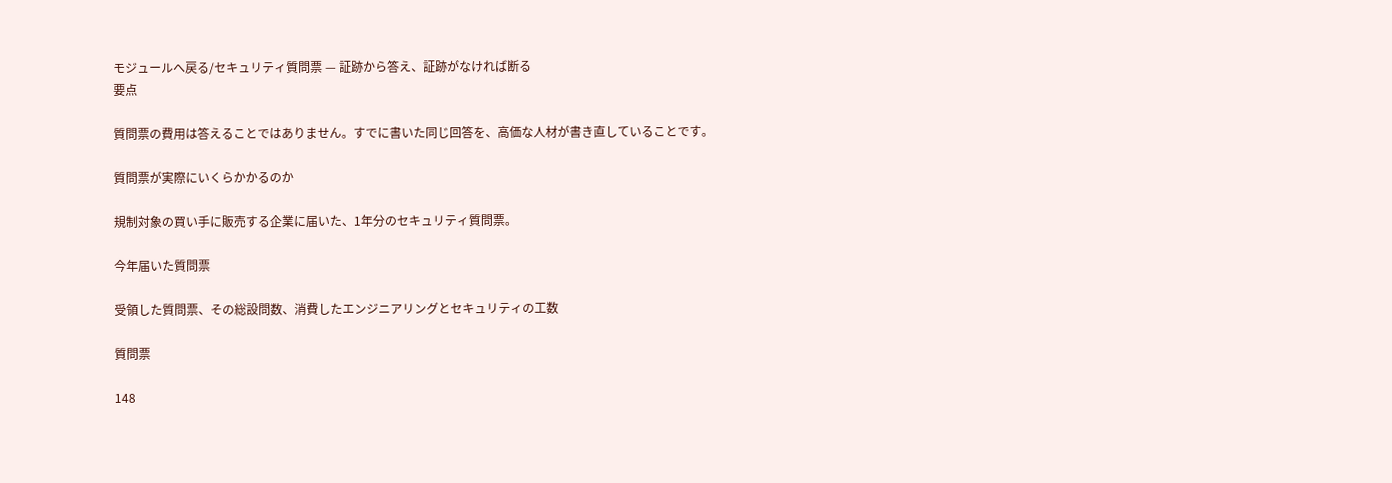モジュールへ戻る/セキュリティ質問票 — 証跡から答え、証跡がなければ断る
要点

質問票の費用は答えることではありません。すでに書いた同じ回答を、高価な人材が書き直していることです。

質問票が実際にいくらかかるのか

規制対象の買い手に販売する企業に届いた、1年分のセキュリティ質問票。

今年届いた質問票

受領した質問票、その総設問数、消費したエンジニアリングとセキュリティの工数

質問票

148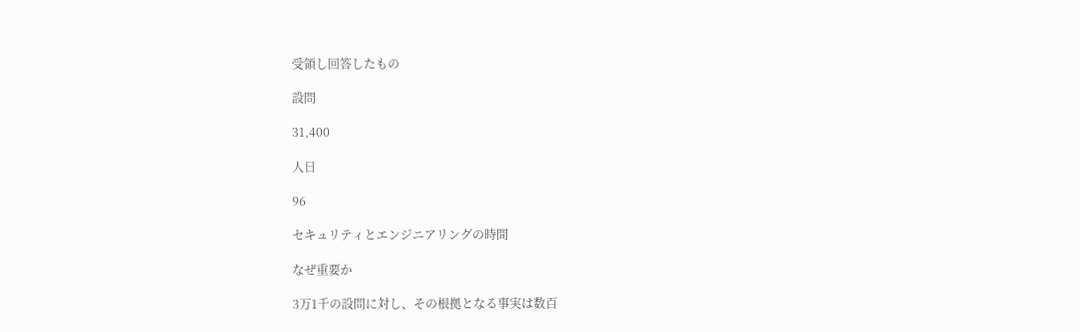受領し回答したもの

設問

31,400

人日

96

セキュリティとエンジニアリングの時間

なぜ重要か

3万1千の設問に対し、その根拠となる事実は数百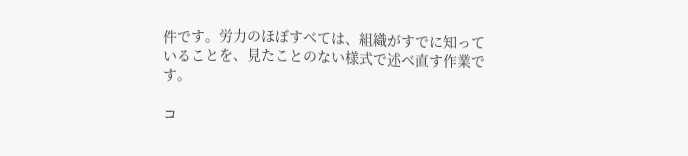件です。労力のほぼすべては、組織がすでに知っていることを、見たことのない様式で述べ直す作業です。

コ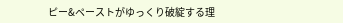ピー&ペーストがゆっくり破綻する理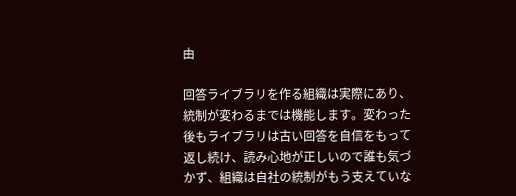由

回答ライブラリを作る組織は実際にあり、統制が変わるまでは機能します。変わった後もライブラリは古い回答を自信をもって返し続け、読み心地が正しいので誰も気づかず、組織は自社の統制がもう支えていな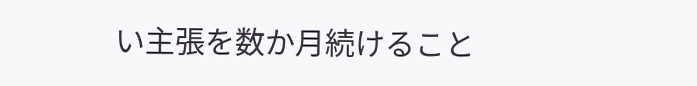い主張を数か月続けること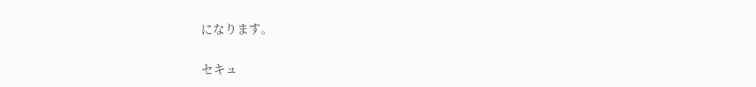になります。

セキュ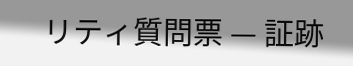リティ質問票 — 証跡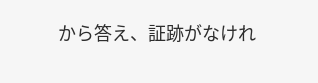から答え、証跡がなけれ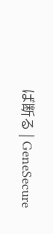ば断る | GeneSecure